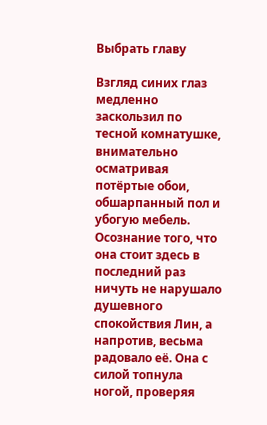Выбрать главу

Взгляд синих глаз медленно заскользил по тесной комнатушке, внимательно осматривая потёртые обои, обшарпанный пол и убогую мебель. Осознание того, что она стоит здесь в последний раз ничуть не нарушало душевного спокойствия Лин, а напротив, весьма радовало её. Она с силой топнула ногой, проверяя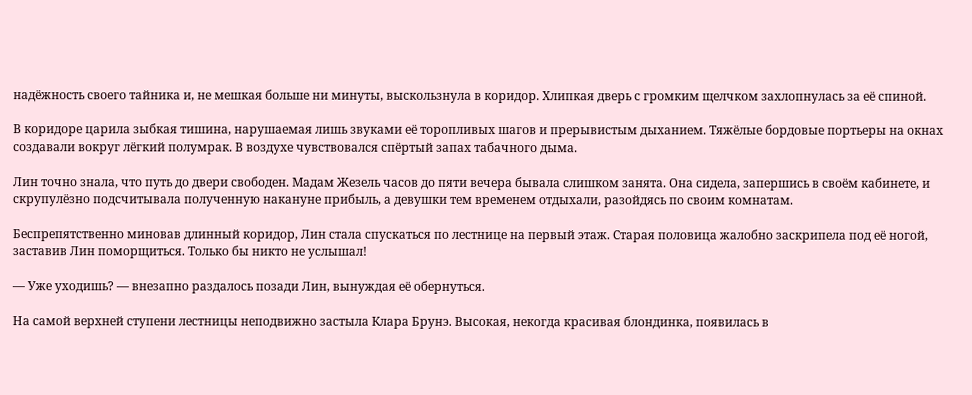надёжность своего тайника и, не мешкая больше ни минуты, выскользнула в коридор. Хлипкая дверь с громким щелчком захлопнулась за её спиной.

В коридоре царила зыбкая тишина, нарушаемая лишь звуками её торопливых шагов и прерывистым дыханием. Тяжёлые бордовые портьеры на окнах создавали вокруг лёгкий полумрак. В воздухе чувствовался спёртый запах табачного дыма.

Лин точно знала, что путь до двери свободен. Мадам Жезель часов до пяти вечера бывала слишком занята. Она сидела, запершись в своём кабинете, и скрупулёзно подсчитывала полученную накануне прибыль, а девушки тем временем отдыхали, разойдясь по своим комнатам.

Беспрепятственно миновав длинный коридор, Лин стала спускаться по лестнице на первый этаж. Старая половица жалобно заскрипела под её ногой, заставив Лин поморщиться. Только бы никто не услышал!

— Уже уходишь? — внезапно раздалось позади Лин, вынуждая её обернуться.

На самой верхней ступени лестницы неподвижно застыла Клара Брунэ. Высокая, некогда красивая блондинка, появилась в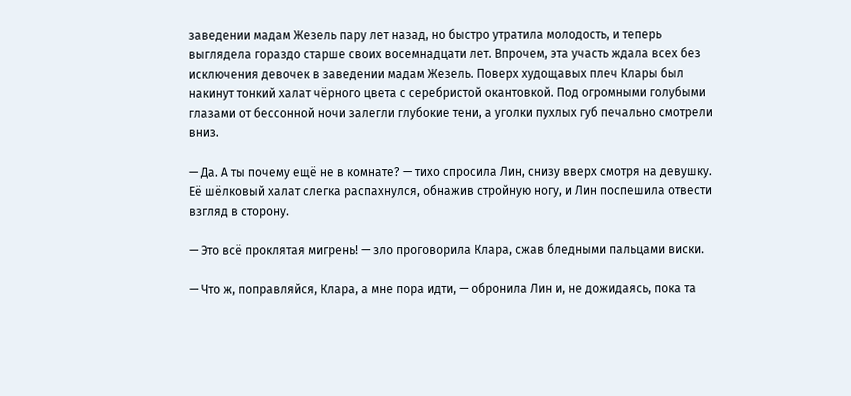заведении мадам Жезель пару лет назад, но быстро утратила молодость, и теперь выглядела гораздо старше своих восемнадцати лет. Впрочем, эта участь ждала всех без исключения девочек в заведении мадам Жезель. Поверх худощавых плеч Клары был накинут тонкий халат чёрного цвета с серебристой окантовкой. Под огромными голубыми глазами от бессонной ночи залегли глубокие тени, а уголки пухлых губ печально смотрели вниз.

— Да. А ты почему ещё не в комнате? — тихо спросила Лин, снизу вверх смотря на девушку. Её шёлковый халат слегка распахнулся, обнажив стройную ногу, и Лин поспешила отвести взгляд в сторону.

— Это всё проклятая мигрень! — зло проговорила Клара, сжав бледными пальцами виски.

— Что ж, поправляйся, Клара, а мне пора идти, — обронила Лин и, не дожидаясь, пока та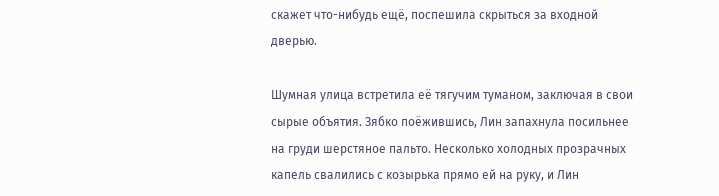скажет что-нибудь ещё, поспешила скрыться за входной дверью.

Шумная улица встретила её тягучим туманом, заключая в свои сырые объятия. Зябко поёжившись, Лин запахнула посильнее на груди шерстяное пальто. Несколько холодных прозрачных капель свалились с козырька прямо ей на руку, и Лин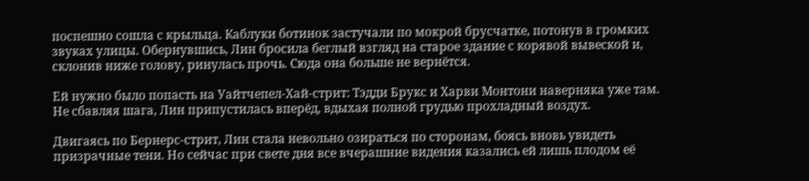поспешно сошла с крыльца. Каблуки ботинок застучали по мокрой брусчатке, потонув в громких звуках улицы. Обернувшись, Лин бросила беглый взгляд на старое здание с корявой вывеской и, склонив ниже голову, ринулась прочь. Сюда она больше не вернётся.

Ей нужно было попасть на Уайтчепел-Хай-стрит: Тэдди Брукс и Харви Монтони наверняка уже там. Не сбавляя шага, Лин припустилась вперёд, вдыхая полной грудью прохладный воздух.

Двигаясь по Бернерс-стрит, Лин стала невольно озираться по сторонам, боясь вновь увидеть призрачные тени. Но сейчас при свете дня все вчерашние видения казались ей лишь плодом её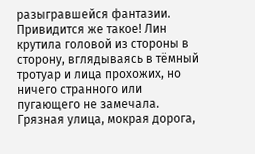разыгравшейся фантазии. Привидится же такое! Лин крутила головой из стороны в сторону, вглядываясь в тёмный тротуар и лица прохожих, но ничего странного или пугающего не замечала. Грязная улица, мокрая дорога,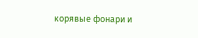корявые фонари и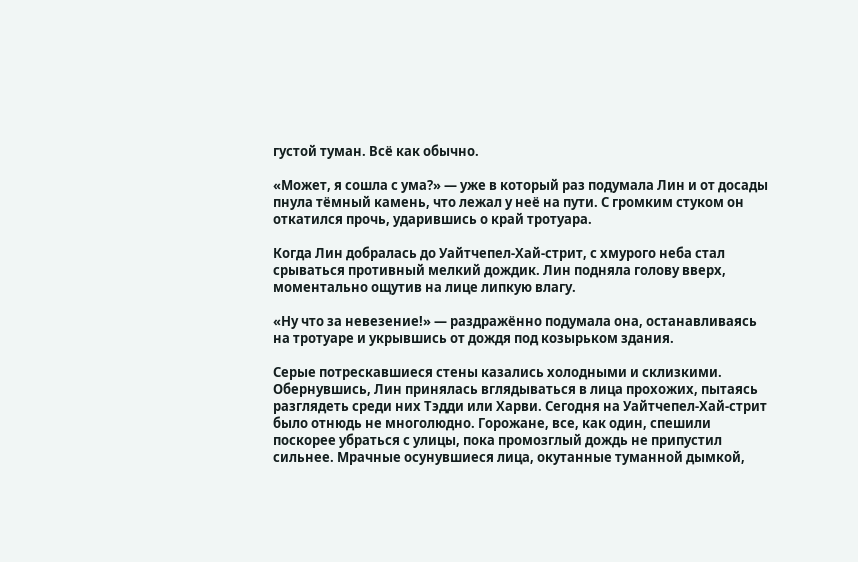густой туман. Всё как обычно.

«Может, я сошла с ума?» — уже в который раз подумала Лин и от досады пнула тёмный камень, что лежал у неё на пути. С громким стуком он откатился прочь, ударившись о край тротуара.

Когда Лин добралась до Уайтчепел-Хай-стрит, с хмурого неба стал срываться противный мелкий дождик. Лин подняла голову вверх, моментально ощутив на лице липкую влагу.

«Ну что за невезение!» — раздражённо подумала она, останавливаясь на тротуаре и укрывшись от дождя под козырьком здания.

Серые потрескавшиеся стены казались холодными и склизкими. Обернувшись, Лин принялась вглядываться в лица прохожих, пытаясь разглядеть среди них Тэдди или Харви. Сегодня на Уайтчепел-Хай-стрит было отнюдь не многолюдно. Горожане, все, как один, спешили поскорее убраться с улицы, пока промозглый дождь не припустил сильнее. Мрачные осунувшиеся лица, окутанные туманной дымкой,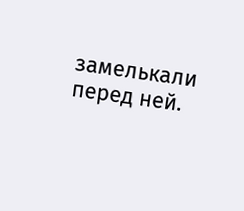замелькали перед ней.